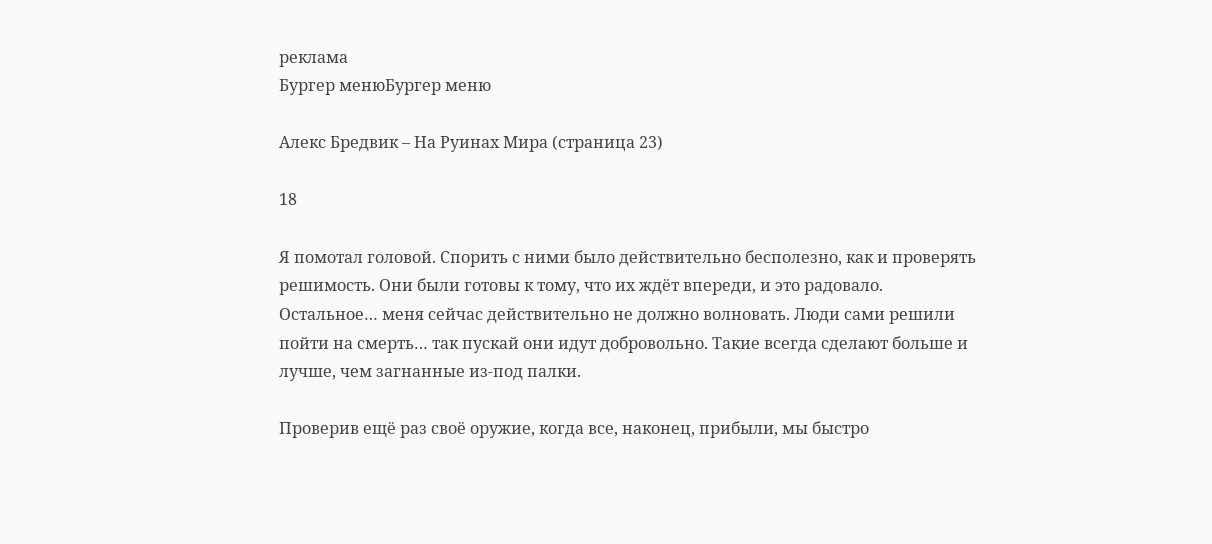реклама
Бургер менюБургер меню

Алекс Бредвик – На Руинах Мира (страница 23)

18

Я помотал головой. Спорить с ними было действительно бесполезно, как и проверять решимость. Они были готовы к тому, что их ждёт впереди, и это радовало. Остальное… меня сейчас действительно не должно волновать. Люди сами решили пойти на смерть… так пускай они идут добровольно. Такие всегда сделают больше и лучше, чем загнанные из-под палки.

Проверив ещё раз своё оружие, когда все, наконец, прибыли, мы быстро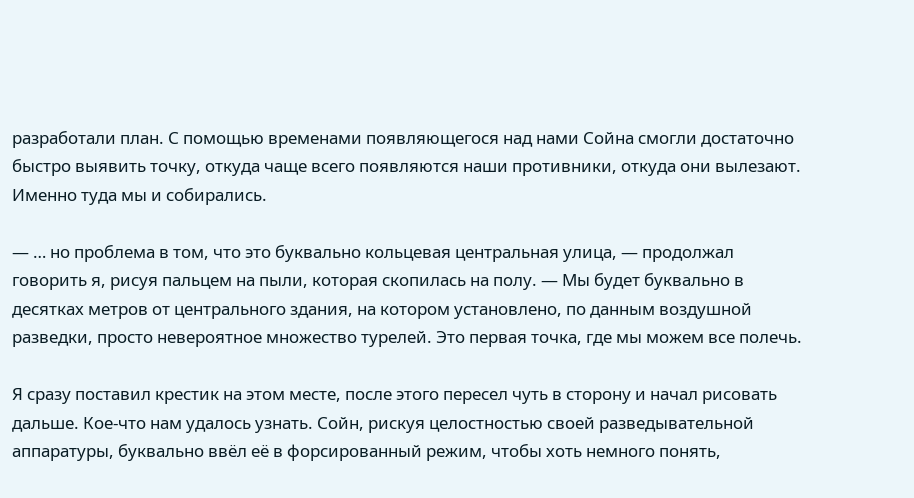разработали план. С помощью временами появляющегося над нами Сойна смогли достаточно быстро выявить точку, откуда чаще всего появляются наши противники, откуда они вылезают. Именно туда мы и собирались.

— … но проблема в том, что это буквально кольцевая центральная улица, — продолжал говорить я, рисуя пальцем на пыли, которая скопилась на полу. — Мы будет буквально в десятках метров от центрального здания, на котором установлено, по данным воздушной разведки, просто невероятное множество турелей. Это первая точка, где мы можем все полечь.

Я сразу поставил крестик на этом месте, после этого пересел чуть в сторону и начал рисовать дальше. Кое-что нам удалось узнать. Сойн, рискуя целостностью своей разведывательной аппаратуры, буквально ввёл её в форсированный режим, чтобы хоть немного понять,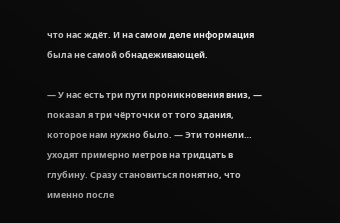что нас ждёт. И на самом деле информация была не самой обнадеживающей.

— У нас есть три пути проникновения вниз, — показал я три чёрточки от того здания, которое нам нужно было. — Эти тоннели… уходят примерно метров на тридцать в глубину. Сразу становиться понятно, что именно после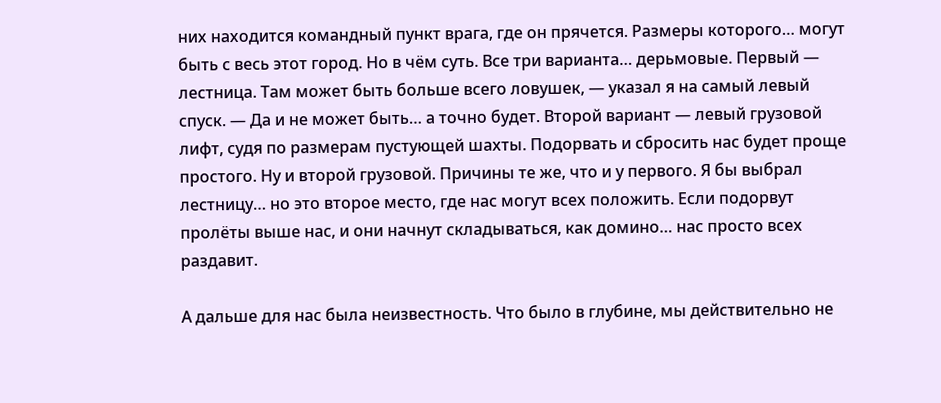них находится командный пункт врага, где он прячется. Размеры которого… могут быть с весь этот город. Но в чём суть. Все три варианта… дерьмовые. Первый — лестница. Там может быть больше всего ловушек, — указал я на самый левый спуск. — Да и не может быть… а точно будет. Второй вариант — левый грузовой лифт, судя по размерам пустующей шахты. Подорвать и сбросить нас будет проще простого. Ну и второй грузовой. Причины те же, что и у первого. Я бы выбрал лестницу… но это второе место, где нас могут всех положить. Если подорвут пролёты выше нас, и они начнут складываться, как домино… нас просто всех раздавит.

А дальше для нас была неизвестность. Что было в глубине, мы действительно не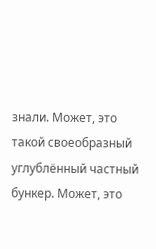знали. Может, это такой своеобразный углублённый частный бункер. Может, это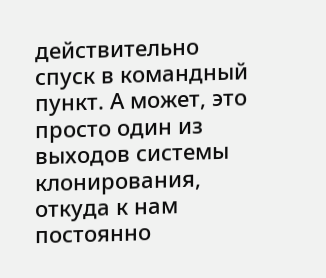действительно спуск в командный пункт. А может, это просто один из выходов системы клонирования, откуда к нам постоянно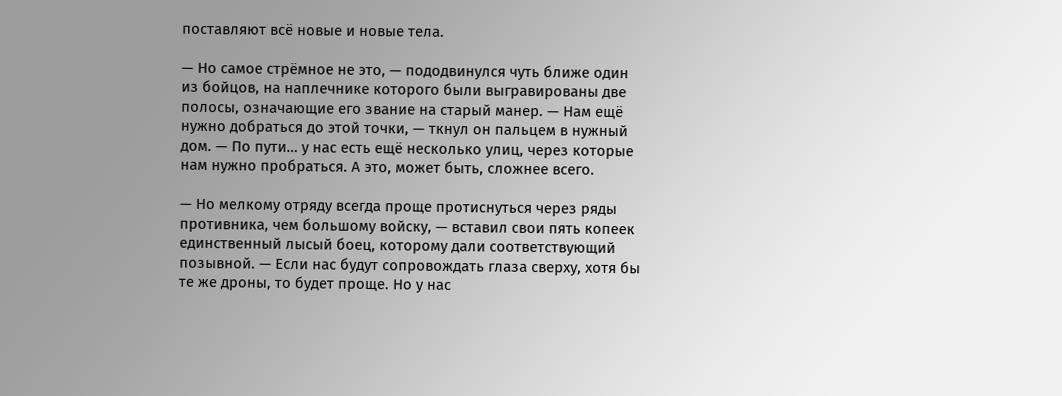поставляют всё новые и новые тела.

— Но самое стрёмное не это, — пододвинулся чуть ближе один из бойцов, на наплечнике которого были выгравированы две полосы, означающие его звание на старый манер. — Нам ещё нужно добраться до этой точки, — ткнул он пальцем в нужный дом. — По пути… у нас есть ещё несколько улиц, через которые нам нужно пробраться. А это, может быть, сложнее всего.

— Но мелкому отряду всегда проще протиснуться через ряды противника, чем большому войску, — вставил свои пять копеек единственный лысый боец, которому дали соответствующий позывной. — Если нас будут сопровождать глаза сверху, хотя бы те же дроны, то будет проще. Но у нас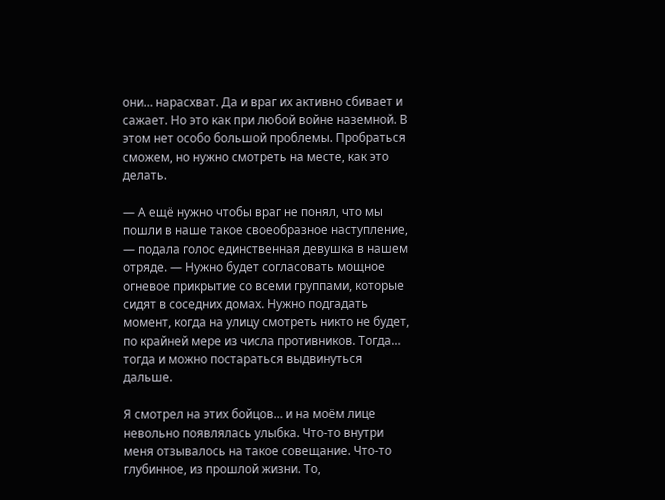они… нарасхват. Да и враг их активно сбивает и сажает. Но это как при любой войне наземной. В этом нет особо большой проблемы. Пробраться сможем, но нужно смотреть на месте, как это делать.

— А ещё нужно чтобы враг не понял, что мы пошли в наше такое своеобразное наступление, — подала голос единственная девушка в нашем отряде. — Нужно будет согласовать мощное огневое прикрытие со всеми группами, которые сидят в соседних домах. Нужно подгадать момент, когда на улицу смотреть никто не будет, по крайней мере из числа противников. Тогда… тогда и можно постараться выдвинуться дальше.

Я смотрел на этих бойцов… и на моём лице невольно появлялась улыбка. Что-то внутри меня отзывалось на такое совещание. Что-то глубинное, из прошлой жизни. То,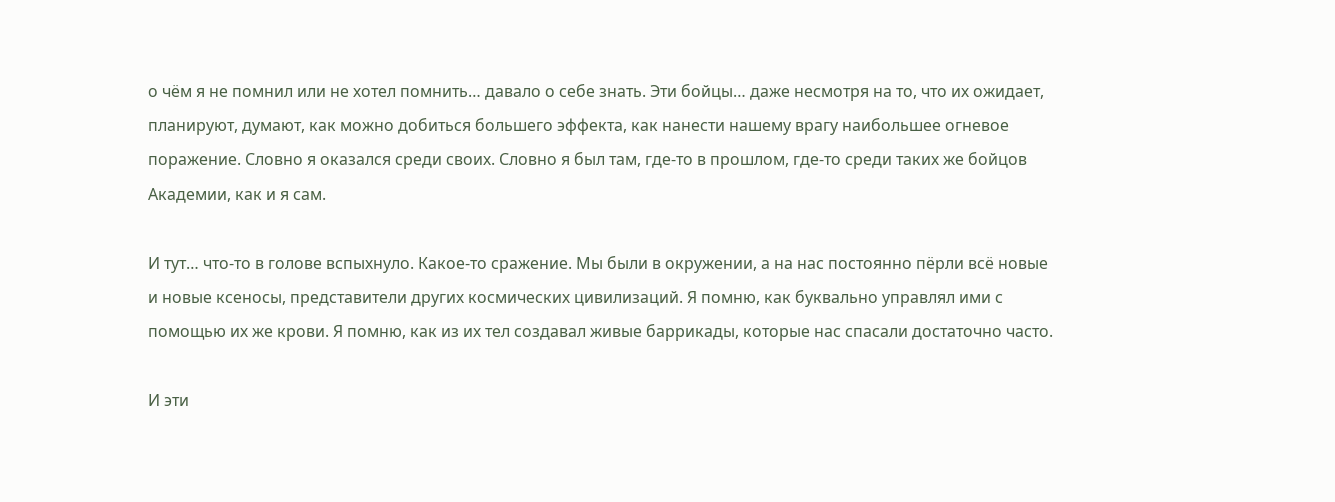о чём я не помнил или не хотел помнить… давало о себе знать. Эти бойцы… даже несмотря на то, что их ожидает, планируют, думают, как можно добиться большего эффекта, как нанести нашему врагу наибольшее огневое поражение. Словно я оказался среди своих. Словно я был там, где-то в прошлом, где-то среди таких же бойцов Академии, как и я сам.

И тут… что-то в голове вспыхнуло. Какое-то сражение. Мы были в окружении, а на нас постоянно пёрли всё новые и новые ксеносы, представители других космических цивилизаций. Я помню, как буквально управлял ими с помощью их же крови. Я помню, как из их тел создавал живые баррикады, которые нас спасали достаточно часто.

И эти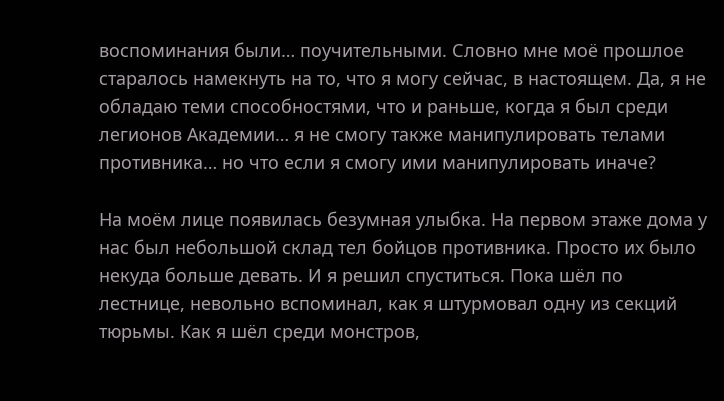воспоминания были… поучительными. Словно мне моё прошлое старалось намекнуть на то, что я могу сейчас, в настоящем. Да, я не обладаю теми способностями, что и раньше, когда я был среди легионов Академии… я не смогу также манипулировать телами противника… но что если я смогу ими манипулировать иначе?

На моём лице появилась безумная улыбка. На первом этаже дома у нас был небольшой склад тел бойцов противника. Просто их было некуда больше девать. И я решил спуститься. Пока шёл по лестнице, невольно вспоминал, как я штурмовал одну из секций тюрьмы. Как я шёл среди монстров,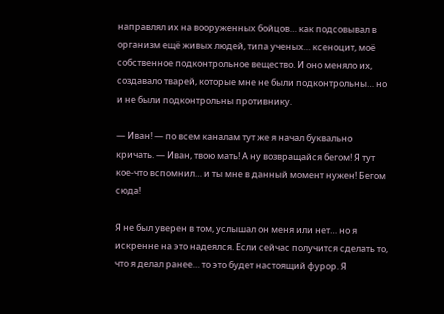направлял их на вооруженных бойцов… как подсовывал в организм ещё живых людей, типа ученых… ксеноцит, моё собственное подконтрольное вещество. И оно меняло их, создавало тварей, которые мне не были подконтрольны… но и не были подконтрольны противнику.

— Иван! — по всем каналам тут же я начал буквально кричать. — Иван, твою мать! А ну возвращайся бегом! Я тут кое-что вспомнил… и ты мне в данный момент нужен! Бегом сюда!

Я не был уверен в том, услышал он меня или нет… но я искренне на это надеялся. Если сейчас получится сделать то, что я делал ранее… то это будет настоящий фурор. Я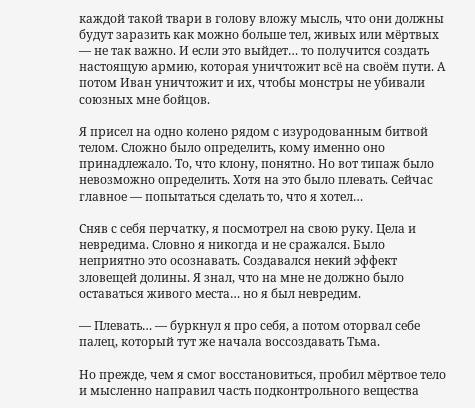каждой такой твари в голову вложу мысль, что они должны будут заразить как можно больше тел, живых или мёртвых — не так важно. И если это выйдет… то получится создать настоящую армию, которая уничтожит всё на своём пути. А потом Иван уничтожит и их, чтобы монстры не убивали союзных мне бойцов.

Я присел на одно колено рядом с изуродованным битвой телом. Сложно было определить, кому именно оно принадлежало. То, что клону, понятно. Но вот типаж было невозможно определить. Хотя на это было плевать. Сейчас главное — попытаться сделать то, что я хотел…

Сняв с себя перчатку, я посмотрел на свою руку. Цела и невредима. Словно я никогда и не сражался. Было неприятно это осознавать. Создавался некий эффект зловещей долины. Я знал, что на мне не должно было оставаться живого места… но я был невредим.

— Плевать… — буркнул я про себя, а потом оторвал себе палец, который тут же начала воссоздавать Тьма.

Но прежде, чем я смог восстановиться, пробил мёртвое тело и мысленно направил часть подконтрольного вещества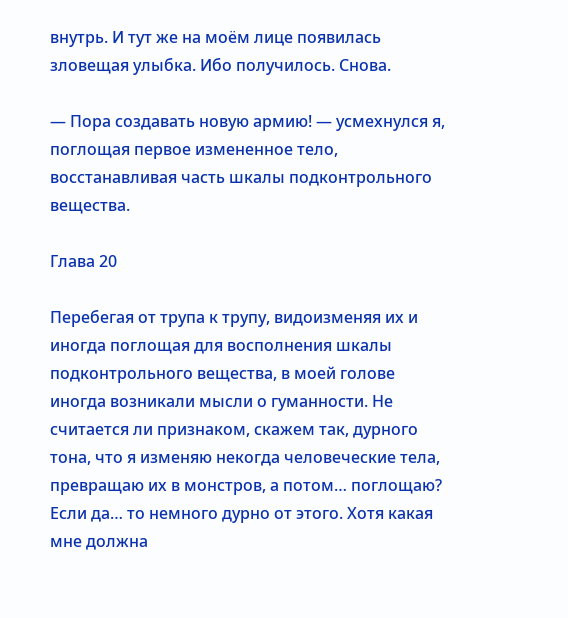внутрь. И тут же на моём лице появилась зловещая улыбка. Ибо получилось. Снова.

— Пора создавать новую армию! — усмехнулся я, поглощая первое измененное тело, восстанавливая часть шкалы подконтрольного вещества.

Глава 20

Перебегая от трупа к трупу, видоизменяя их и иногда поглощая для восполнения шкалы подконтрольного вещества, в моей голове иногда возникали мысли о гуманности. Не считается ли признаком, скажем так, дурного тона, что я изменяю некогда человеческие тела, превращаю их в монстров, а потом… поглощаю? Если да… то немного дурно от этого. Хотя какая мне должна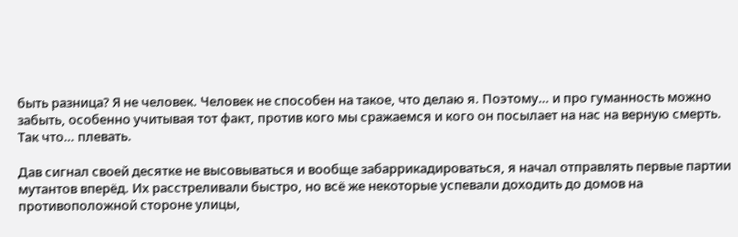быть разница? Я не человек. Человек не способен на такое, что делаю я. Поэтому… и про гуманность можно забыть, особенно учитывая тот факт, против кого мы сражаемся и кого он посылает на нас на верную смерть. Так что… плевать.

Дав сигнал своей десятке не высовываться и вообще забаррикадироваться, я начал отправлять первые партии мутантов вперёд. Их расстреливали быстро, но всё же некоторые успевали доходить до домов на противоположной стороне улицы,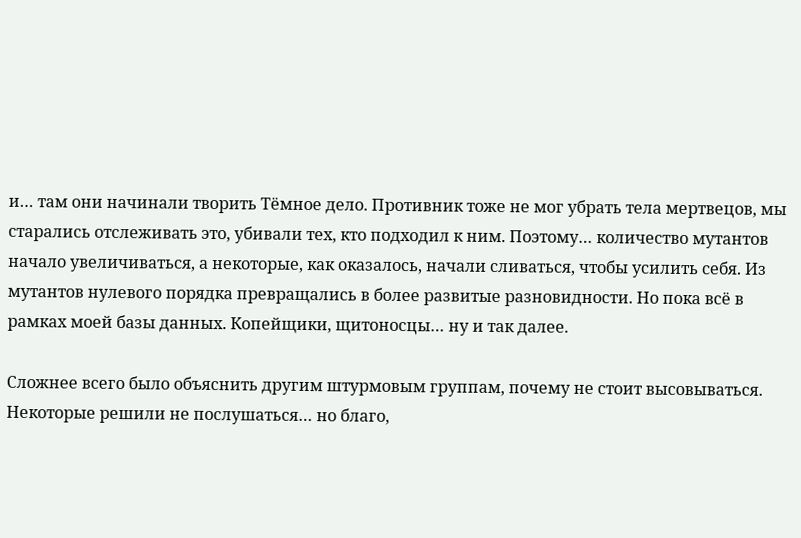и… там они начинали творить Тёмное дело. Противник тоже не мог убрать тела мертвецов, мы старались отслеживать это, убивали тех, кто подходил к ним. Поэтому… количество мутантов начало увеличиваться, а некоторые, как оказалось, начали сливаться, чтобы усилить себя. Из мутантов нулевого порядка превращались в более развитые разновидности. Но пока всё в рамках моей базы данных. Копейщики, щитоносцы… ну и так далее.

Сложнее всего было объяснить другим штурмовым группам, почему не стоит высовываться. Некоторые решили не послушаться… но благо,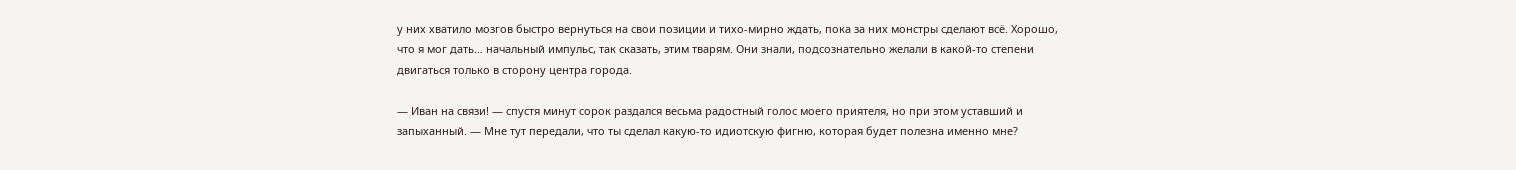у них хватило мозгов быстро вернуться на свои позиции и тихо-мирно ждать, пока за них монстры сделают всё. Хорошо, что я мог дать… начальный импульс, так сказать, этим тварям. Они знали, подсознательно желали в какой-то степени двигаться только в сторону центра города.

— Иван на связи! — спустя минут сорок раздался весьма радостный голос моего приятеля, но при этом уставший и запыханный. — Мне тут передали, что ты сделал какую-то идиотскую фигню, которая будет полезна именно мне?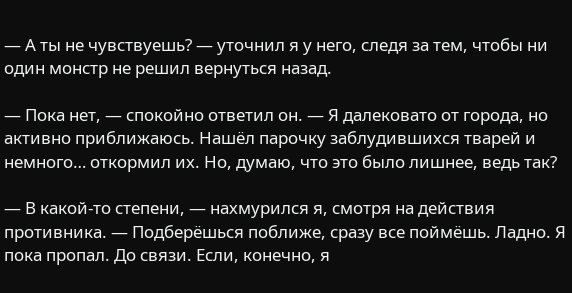— А ты не чувствуешь? — уточнил я у него, следя за тем, чтобы ни один монстр не решил вернуться назад.

— Пока нет, — спокойно ответил он. — Я далековато от города, но активно приближаюсь. Нашёл парочку заблудившихся тварей и немного… откормил их. Но, думаю, что это было лишнее, ведь так?

— В какой-то степени, — нахмурился я, смотря на действия противника. — Подберёшься поближе, сразу все поймёшь. Ладно. Я пока пропал. До связи. Если, конечно, я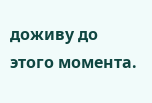доживу до этого момента.